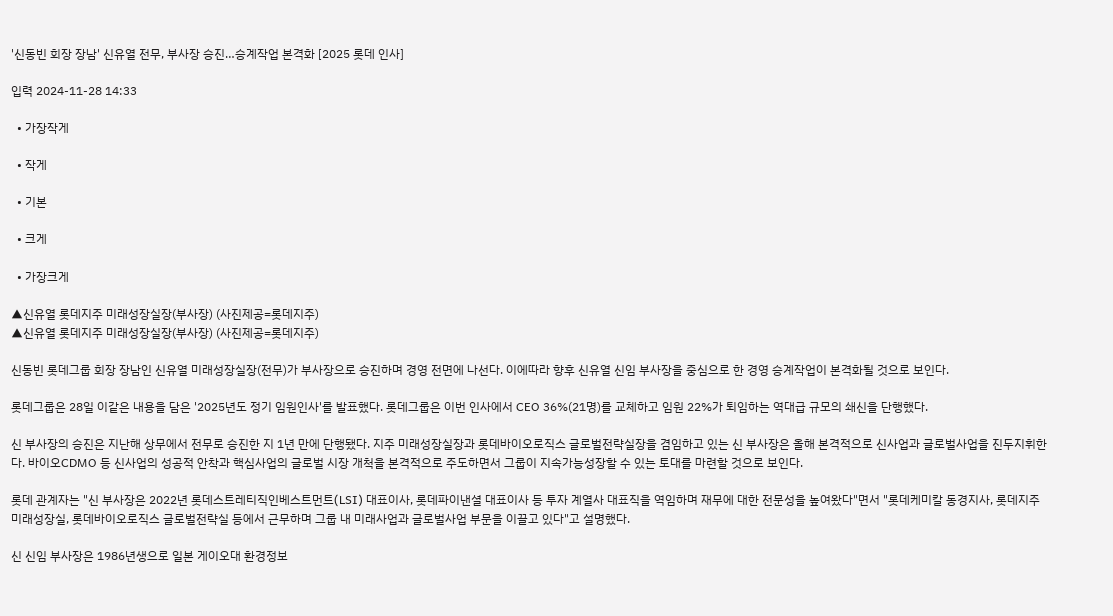'신동빈 회장 장남' 신유열 전무, 부사장 승진…승계작업 본격화 [2025 롯데 인사]

입력 2024-11-28 14:33

  • 가장작게

  • 작게

  • 기본

  • 크게

  • 가장크게

▲신유열 롯데지주 미래성장실장(부사장) (사진제공=롯데지주)
▲신유열 롯데지주 미래성장실장(부사장) (사진제공=롯데지주)

신동빈 롯데그룹 회장 장남인 신유열 미래성장실장(전무)가 부사장으로 승진하며 경영 전면에 나선다. 이에따라 향후 신유열 신임 부사장을 중심으로 한 경영 승계작업이 본격화될 것으로 보인다.

롯데그룹은 28일 이같은 내용을 담은 '2025년도 정기 임원인사'를 발표했다. 롯데그룹은 이번 인사에서 CEO 36%(21명)를 교체하고 임원 22%가 퇴임하는 역대급 규모의 쇄신을 단행했다.

신 부사장의 승진은 지난해 상무에서 전무로 승진한 지 1년 만에 단행됐다. 지주 미래성장실장과 롯데바이오로직스 글로벌전략실장을 겸임하고 있는 신 부사장은 올해 본격적으로 신사업과 글로벌사업을 진두지휘한다. 바이오CDMO 등 신사업의 성공적 안착과 핵심사업의 글로벌 시장 개척을 본격적으로 주도하면서 그룹이 지속가능성장할 수 있는 토대를 마련할 것으로 보인다.

롯데 관계자는 "신 부사장은 2022년 롯데스트레티직인베스트먼트(LSI) 대표이사, 롯데파이낸셜 대표이사 등 투자 계열사 대표직을 역임하며 재무에 대한 전문성을 높여왔다"면서 "롯데케미칼 동경지사, 롯데지주 미래성장실, 롯데바이오로직스 글로벌전략실 등에서 근무하며 그룹 내 미래사업과 글로벌사업 부문을 이끌고 있다"고 설명했다.

신 신임 부사장은 1986년생으로 일본 게이오대 환경정보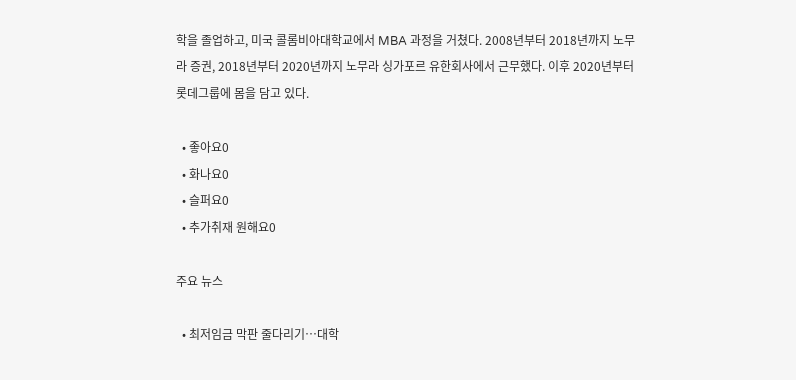학을 졸업하고, 미국 콜롬비아대학교에서 MBA 과정을 거쳤다. 2008년부터 2018년까지 노무라 증권, 2018년부터 2020년까지 노무라 싱가포르 유한회사에서 근무했다. 이후 2020년부터 롯데그룹에 몸을 담고 있다.

  • 좋아요0
  • 화나요0
  • 슬퍼요0
  • 추가취재 원해요0

주요 뉴스

  • 최저임금 막판 줄다리기…대학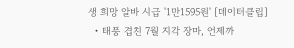생 희망 알바 시급 '1만1595원' [데이터클립]
  • 태풍 겹친 7월 지각 장마, 언제까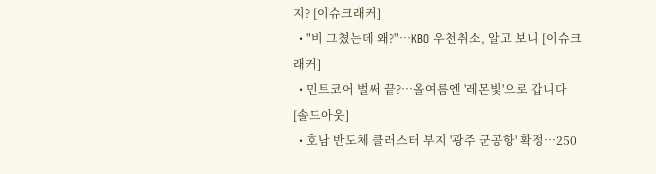지? [이슈크래커]
  • "비 그쳤는데 왜?"⋯KBO 우천취소, 알고 보니 [이슈크래커]
  • 민트코어 벌써 끝?⋯올여름엔 '레몬빛'으로 갑니다 [솔드아웃]
  • 호남 반도체 클러스터 부지 '광주 군공항' 확정…250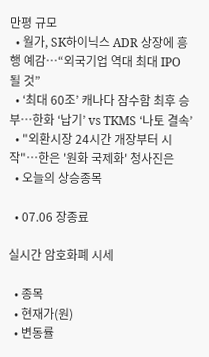만평 규모
  • 월가, SK하이닉스 ADR 상장에 흥행 예감…“외국기업 역대 최대 IPO 될 것”
  • ‘최대 60조’ 캐나다 잠수함 최후 승부…한화 ‘납기’ vs TKMS ‘나토 결속’
  • "외환시장 24시간 개장부터 시작"⋯한은 '원화 국제화' 청사진은
  • 오늘의 상승종목

  • 07.06 장종료

실시간 암호화폐 시세

  • 종목
  • 현재가(원)
  • 변동률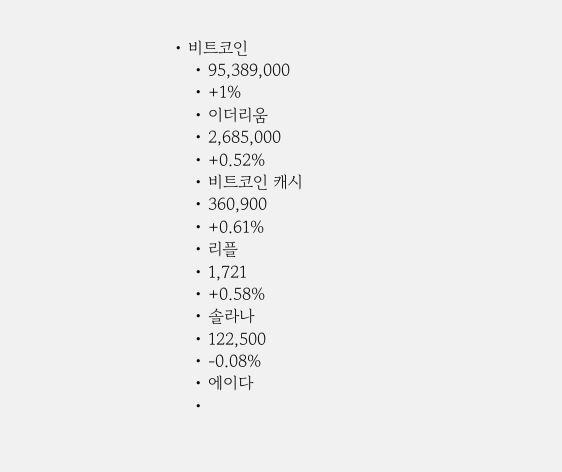• 비트코인
    • 95,389,000
    • +1%
    • 이더리움
    • 2,685,000
    • +0.52%
    • 비트코인 캐시
    • 360,900
    • +0.61%
    • 리플
    • 1,721
    • +0.58%
    • 솔라나
    • 122,500
    • -0.08%
    • 에이다
    •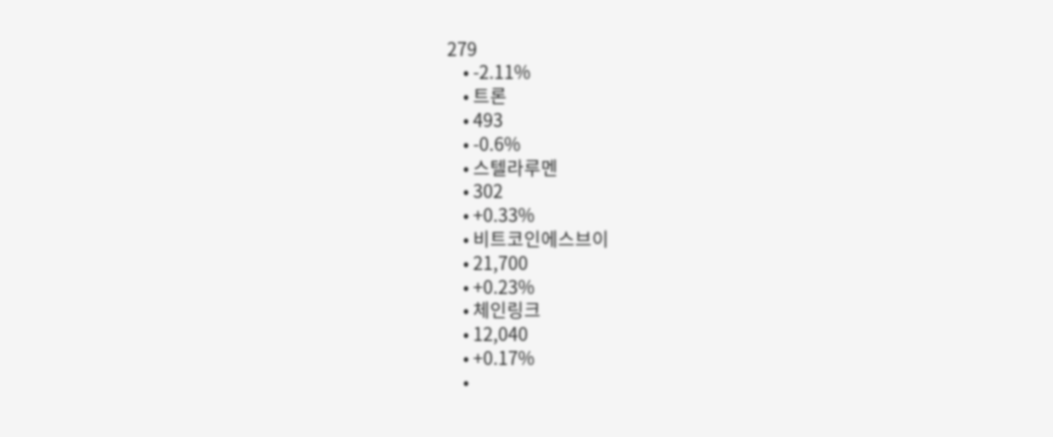279
    • -2.11%
    • 트론
    • 493
    • -0.6%
    • 스텔라루멘
    • 302
    • +0.33%
    • 비트코인에스브이
    • 21,700
    • +0.23%
    • 체인링크
    • 12,040
    • +0.17%
    •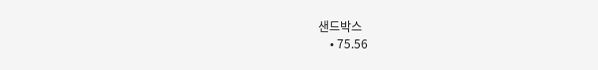샌드박스
    • 75.56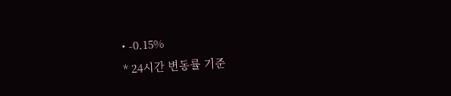• -0.15%
* 24시간 변동률 기준